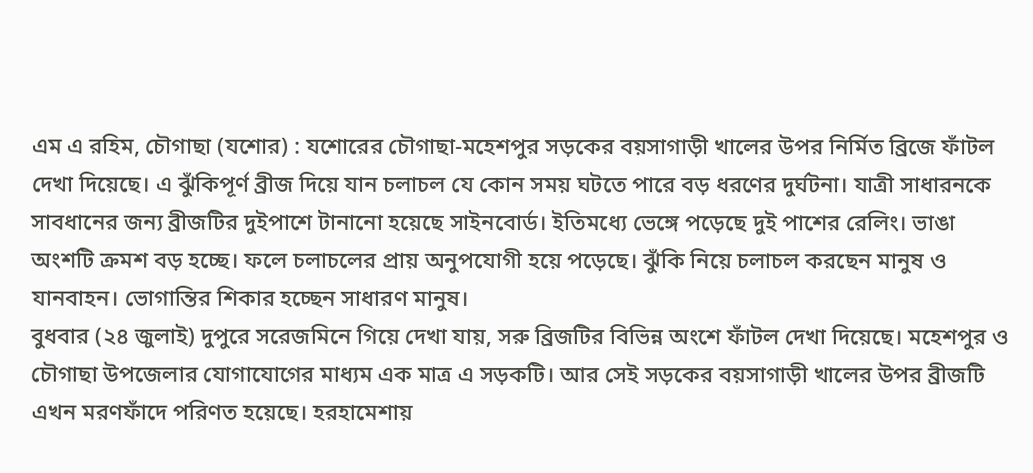এম এ রহিম, চৌগাছা (যশোর) : যশোরের চৌগাছা-মহেশপুর সড়কের বয়সাগাড়ী খালের উপর নির্মিত ব্রিজে ফাঁটল দেখা দিয়েছে। এ ঝুঁকিপূর্ণ ব্রীজ দিয়ে যান চলাচল যে কোন সময় ঘটতে পারে বড় ধরণের দুর্ঘটনা। যাত্রী সাধারনকে সাবধানের জন্য ব্রীজটির দুইপাশে টানানো হয়েছে সাইনবোর্ড। ইতিমধ্যে ভেঙ্গে পড়েছে দুই পাশের রেলিং। ভাঙা অংশটি ক্রমশ বড় হচ্ছে। ফলে চলাচলের প্রায় অনুপযোগী হয়ে পড়েছে। ঝুঁকি নিয়ে চলাচল করছেন মানুষ ও যানবাহন। ভোগান্তির শিকার হচ্ছেন সাধারণ মানুষ।
বুধবার (২৪ জুলাই) দুপুরে সরেজমিনে গিয়ে দেখা যায়, সরু ব্রিজটির বিভিন্ন অংশে ফাঁটল দেখা দিয়েছে। মহেশপুর ও চৌগাছা উপজেলার যোগাযোগের মাধ্যম এক মাত্র এ সড়কটি। আর সেই সড়কের বয়সাগাড়ী খালের উপর ব্রীজটি এখন মরণফাঁদে পরিণত হয়েছে। হরহামেশায়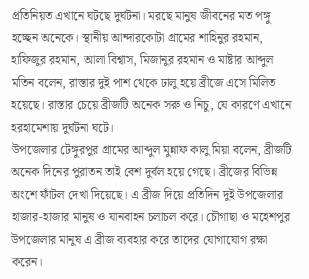প্রতিনিয়ত এখানে ঘটছে দুর্ঘটনা। মরছে মানুষ জীবনের মত পঙ্গু হচ্ছেন অনেকে। স্থানীয় আন্দারকোটা গ্রামের শাহিনুর রহমান, হাফিজুর রহমান, আলা বিশ্বাস, মিজানুর রহমান ও মাষ্টার আব্দুল মতিন বলেন, রাস্তার দুই পাশ থেকে ঢালু হয়ে ব্রীজে এসে মিলিত হয়েছে। রাস্তার চেয়ে ব্রীজটি অনেক সরু ও নিচু, যে কারণে এখানে হরহামেশায় দুর্ঘটনা ঘটে।
উপজেলার টেঙ্গুরপুর গ্রামের আব্দুল মুন্নাফ কালু মিয়া বলেন, ব্রীজটি অনেক দিনের পুরাতন তাই বেশ দুর্বল হয়ে গেছে। ব্রীজের বিভিন্ন অংশে ফাঁটল দেখা দিয়েছে। এ ব্রীজ দিয়ে প্রতিদিন দুই উপজেলার হাজার-হাজার মানুষ ও যানবাহন চলাচল করে। চৌগাছা ও মহেশপুর উপজেলার মানুষ এ ব্রীজ ব্যবহার করে তাদের যোগাযোগ রক্ষা করেন।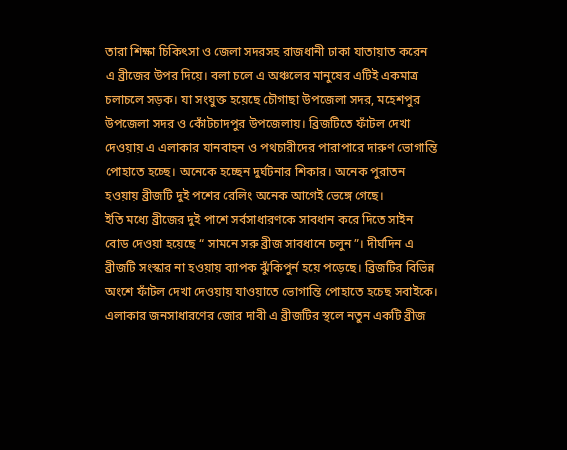তারা শিক্ষা চিকিৎসা ও জেলা সদরসহ রাজধানী ঢাকা যাতায়াত করেন এ ব্রীজের উপর দিয়ে। বলা চলে এ অঞ্চলের মানুষের এটিই একমাত্র চলাচলে সড়ক। যা সংযুক্ত হয়েছে চৌগাছা উপজেলা সদর, মহেশপুর উপজেলা সদর ও কোঁটচাদপুর উপজেলায়। ব্রিজটিতে ফাঁটল দেখা দেওয়ায় এ এলাকার যানবাহন ও পথচারীদের পারাপারে দারুণ ভোগান্তি পোহাতে হচ্ছে। অনেকে হচ্ছেন দুর্ঘটনার শিকার। অনেক পুরাতন হওয়ায় ব্রীজটি দুই পশের রেলিং অনেক আগেই ভেঙ্গে গেছে।
ইতি মধ্যে ব্রীজের দুই পাশে সর্বসাধারণকে সাবধান করে দিতে সাইন বোড দেওয়া হয়েছে “ সামনে সরু ব্রীজ সাবধানে চলুন”। দীর্ঘদিন এ ব্রীজটি সংস্কার না হওয়ায় ব্যাপক ঝুঁকিপুর্ন হয়ে পড়েছে। ব্রিজটির বিভিন্ন অংশে ফাঁটল দেখা দেওয়ায় যাওয়াতে ভোগান্তি পোহাতে হচেছ সবাইকে। এলাকার জনসাধারণের জোর দাবী এ ব্রীজটির স্থলে নতুন একটি ব্রীজ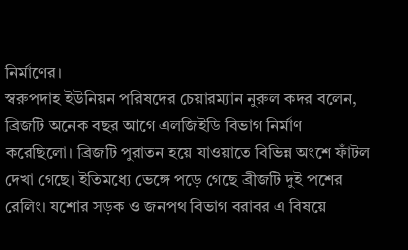নির্মাণের।
স্বরুপদাহ ইউনিয়ন পরিষদের চেয়ারম্যান নুরুল কদর বলেন, ব্রিজটি অনেক বছর আগে এলজিইডি বিভাগ নির্মাণ করেছিলো। ব্রিজটি পুরাতন হয়ে যাওয়াতে বিভিন্ন অংশে ফাঁটল দেখা গেছে। ইতিমধ্যে ভেঙ্গে পড়ে গেছে ব্রীজটি দুই পশের রেলিং। যশোর সড়ক ও জনপথ বিভাগ বরাবর এ বিষয়ে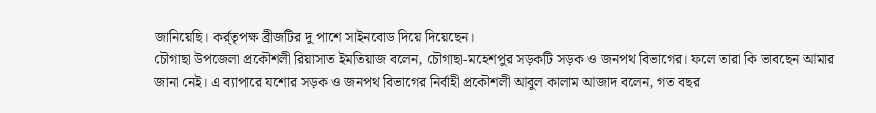জানিয়েছি। কর্র্তৃপক্ষ ব্রীজটির দু পাশে সাইনবোড দিয়ে দিয়েছেন।
চৌগাছা উপজেলা প্রকৌশলী রিয়াসাত ইমতিয়াজ বলেন, চৌগাছা-মহেশপুর সড়কটি সড়ক ও জনপথ বিভাগের। ফলে তারা কি ভাবছেন আমার জানা নেই। এ ব্যাপারে যশোর সড়ক ও জনপথ বিভাগের নির্বাহী প্রকৌশলী আবুল কালাম আজাদ বলেন, গত বছর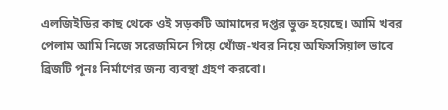এলজিইডির কাছ থেকে ওই সড়কটি আমাদের দপ্তর ভুক্ত হয়েছে। আমি খবর পেলাম আমি নিজে সরেজমিনে গিয়ে খোঁজ-খবর নিয়ে অফিসসিয়াল ভাবে ব্রিজটি পূনঃ নির্মাণের জন্য ব্যবস্থা গ্রহণ করবো।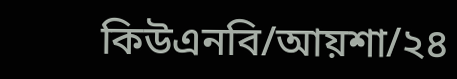কিউএনবি/আয়শা/২৪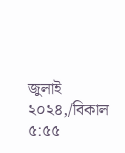জুলাই ২০২৪,/বিকাল ৫:৫৫